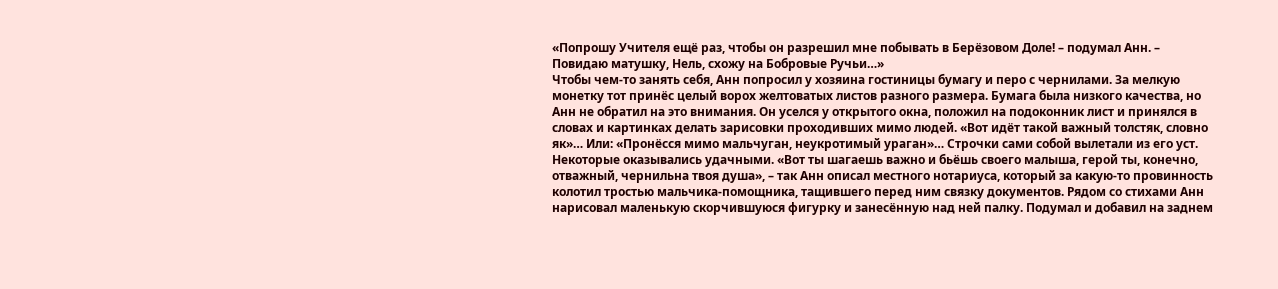«Попрошу Учителя ещё раз, чтобы он разрешил мне побывать в Берёзовом Доле! – подумал Анн. – Повидаю матушку, Нель, схожу на Бобровые Ручьи…»
Чтобы чем-то занять себя, Анн попросил у хозяина гостиницы бумагу и перо с чернилами. За мелкую монетку тот принёс целый ворох желтоватых листов разного размера. Бумага была низкого качества, но Анн не обратил на это внимания. Он уселся у открытого окна, положил на подоконник лист и принялся в словах и картинках делать зарисовки проходивших мимо людей. «Вот идёт такой важный толстяк, словно як»… Или: «Пронёсся мимо мальчуган, неукротимый ураган»… Строчки сами собой вылетали из его уст. Некоторые оказывались удачными. «Вот ты шагаешь важно и бьёшь своего малыша, герой ты, конечно, отважный, чернильна твоя душа», – так Анн описал местного нотариуса, который за какую-то провинность колотил тростью мальчика-помощника, тащившего перед ним связку документов. Рядом со стихами Анн нарисовал маленькую скорчившуюся фигурку и занесённую над ней палку. Подумал и добавил на заднем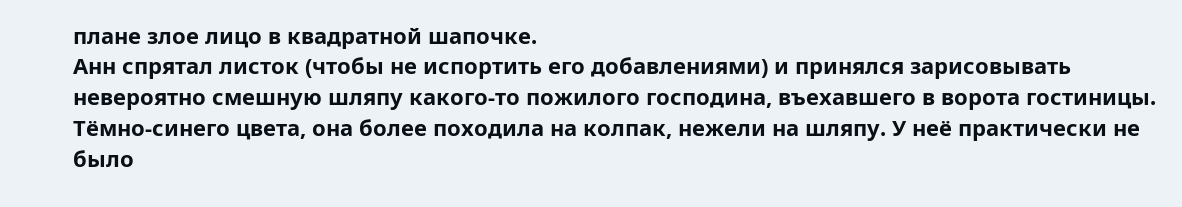плане злое лицо в квадратной шапочке.
Анн спрятал листок (чтобы не испортить его добавлениями) и принялся зарисовывать невероятно смешную шляпу какого-то пожилого господина, въехавшего в ворота гостиницы. Тёмно-синего цвета, она более походила на колпак, нежели на шляпу. У неё практически не было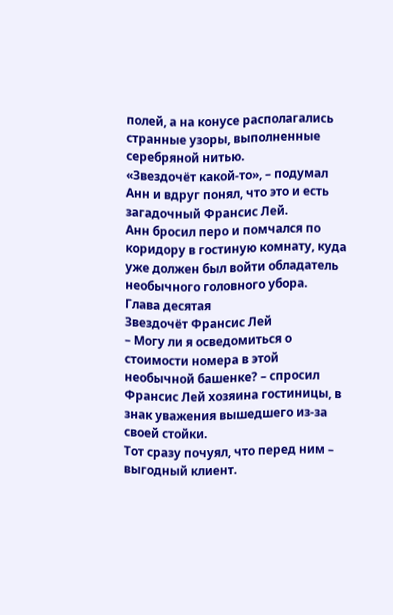полей, а на конусе располагались странные узоры, выполненные серебряной нитью.
«Звездочёт какой-то», – подумал Анн и вдруг понял, что это и есть загадочный Франсис Лей.
Анн бросил перо и помчался по коридору в гостиную комнату, куда уже должен был войти обладатель необычного головного убора.
Глава десятая
Звездочёт Франсис Лей
– Могу ли я осведомиться о стоимости номера в этой необычной башенке? – спросил Франсис Лей хозяина гостиницы, в знак уважения вышедшего из-за своей стойки.
Тот сразу почуял, что перед ним – выгодный клиент.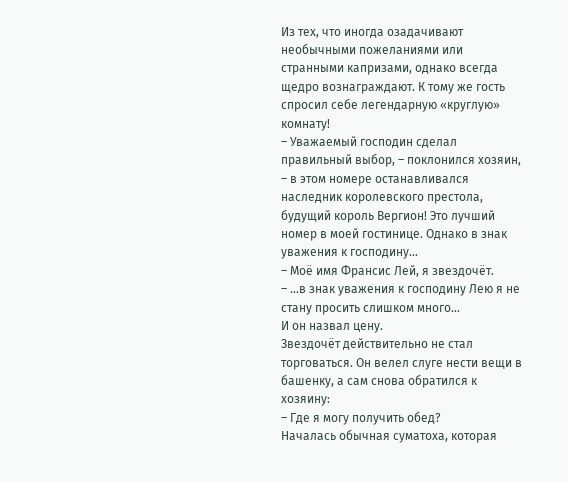Из тех, что иногда озадачивают необычными пожеланиями или странными капризами, однако всегда щедро вознаграждают. К тому же гость спросил себе легендарную «круглую» комнату!
– Уважаемый господин сделал правильный выбор, – поклонился хозяин, – в этом номере останавливался наследник королевского престола, будущий король Вергион! Это лучший номер в моей гостинице. Однако в знак уважения к господину…
– Моё имя Франсис Лей, я звездочёт.
– …в знак уважения к господину Лею я не стану просить слишком много…
И он назвал цену.
Звездочёт действительно не стал торговаться. Он велел слуге нести вещи в башенку, а сам снова обратился к хозяину:
– Где я могу получить обед?
Началась обычная суматоха, которая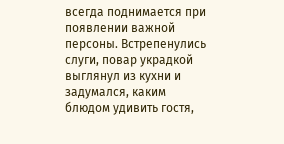всегда поднимается при появлении важной персоны. Встрепенулись слуги, повар украдкой выглянул из кухни и задумался, каким блюдом удивить гостя,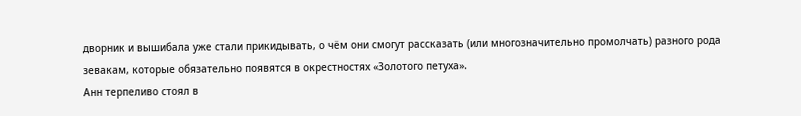дворник и вышибала уже стали прикидывать, о чём они смогут рассказать (или многозначительно промолчать) разного рода зевакам, которые обязательно появятся в окрестностях «Золотого петуха».
Анн терпеливо стоял в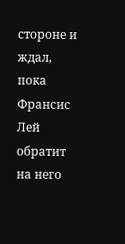стороне и ждал, пока Франсис Лей обратит на него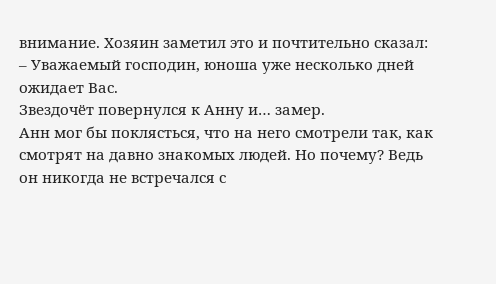внимание. Хозяин заметил это и почтительно сказал:
– Уважаемый господин, юноша уже несколько дней ожидает Вас.
Звездочёт повернулся к Анну и… замер.
Анн мог бы поклясться, что на него смотрели так, как смотрят на давно знакомых людей. Но почему? Ведь он никогда не встречался с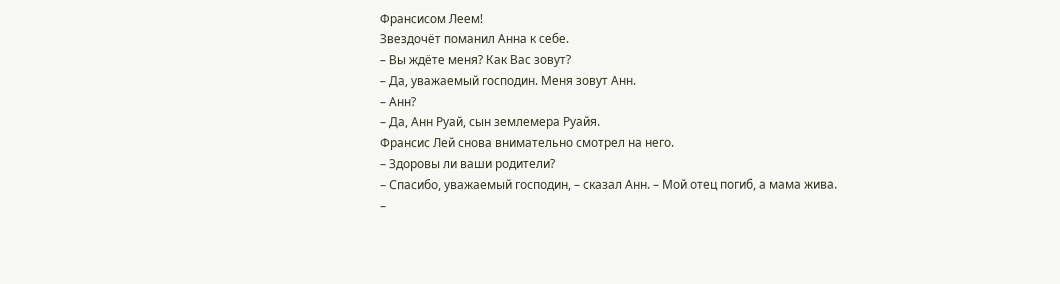Франсисом Леем!
Звездочёт поманил Анна к себе.
– Вы ждёте меня? Как Вас зовут?
– Да, уважаемый господин. Меня зовут Анн.
– Анн?
– Да, Анн Руай, сын землемера Руайя.
Франсис Лей снова внимательно смотрел на него.
– Здоровы ли ваши родители?
– Спасибо, уважаемый господин, – сказал Анн. – Мой отец погиб, а мама жива.
–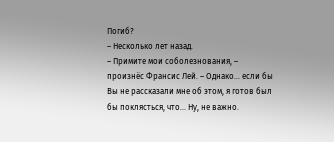Погиб?
– Несколько лет назад.
– Примите мои соболезнования, – произнёс Франсис Лей. – Однако… если бы Вы не рассказали мне об этом, я готов был бы поклясться, что… Ну, не важно.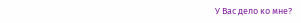У Вас дело ко мне?